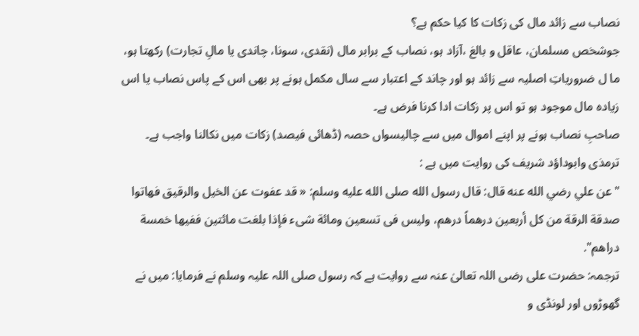نصاب سے زائد مال کی زکات کا کیا حکم ہے؟
جوشخص مسلمان، عاقل و بالغ ،آزاد ہو، نصاب کے برابر مال (نقدی، سونا، چاندی یا مالِ تجارت) رکھتا ہو، ما ل ضروریاتِ اصلیہ سے زائد ہو اور چاند کے اعتبار سے سال مکمل ہونے پر بھی اس کے پاس نصاب یا اس زیادہ مال موجود ہو تو اس پر زکات ادا کرنا فرض ہے۔
صاحبِ نصاب ہونے پر اپنے اموال میں سے چالیسواں حصہ (ڈھائی فیصد) زکات میں نکالنا واجب ہے۔
ترمذی وابوداؤد شریف کی روایت میں ہے :
"عن علي رضي الله عنه قال: قال رسول الله صلى الله عليه وسلم: « قد عفوت عن الخيل والرقيق فهاتوا صدقة الرقة من كل أربعين درهماً درهم، وليس فى تسعين ومائة شىء فإذا بلغت مائتين ففيها خمسة دراهم".
ترجمہ: حضرت علی رضی اللہ تعالیٰ عنہ سے روایت ہے کہ رسول صلی اللہ علیہ وسلم نے فرمایا: میں نے گھوڑوں اور لونڈی و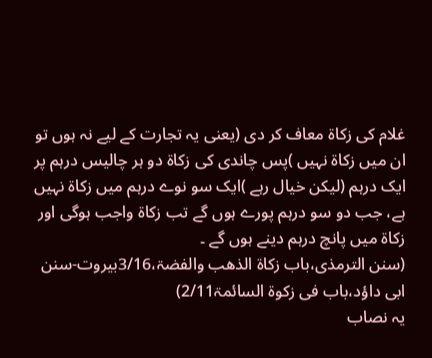غلام کی زکاۃ معاف کر دی (یعنی یہ تجارت کے لیے نہ ہوں تو ان میں زکاۃ نہیں )پس چاندی کی زکاۃ دو ہر چالیس درہم پر ایک درہم (لیکن خیال رہے )ایک سو نوے درہم میں زکاۃ نہیں ہے، جب دو سو درہم پورے ہوں گے تب زکاۃ واجب ہوگی اور زکاۃ میں پانچ درہم دینے ہوں گے ۔
(سنن الترمذی،باب زکاۃ الذھب والفضۃ،3/16بیروت-سنن ابی داؤد،باب فی زکوۃ السائمۃ2/11)
یہ نصاب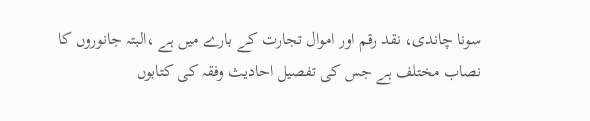سونا چاندی، نقد رقم اور اموال تجارت کے بارے میں ہے ،البتہ جانوروں کا نصاب مختلف ہے جس کی تفصیل احادیث وفقہ کی کتابوں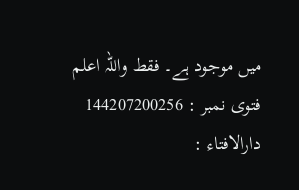میں موجود ہے۔ فقط واللہ اعلم
فتوی نمبر : 144207200256
دارالافتاء :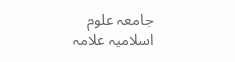جامعہ علوم اسلامیہ علامہ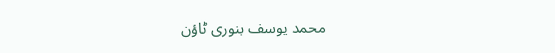محمد یوسف بنوری ٹاؤن